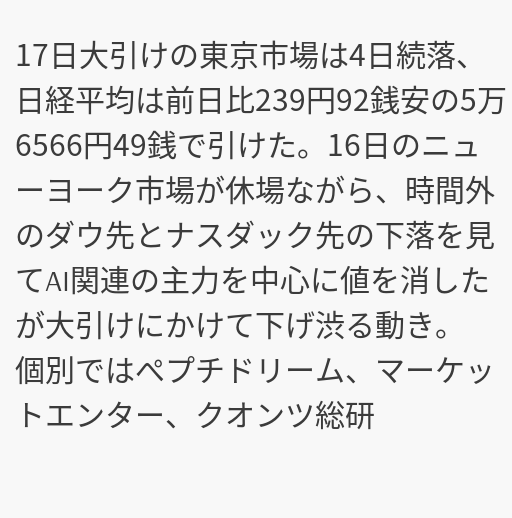17日大引けの東京市場は4日続落、日経平均は前日比239円92銭安の5万6566円49銭で引けた。16日のニューヨーク市場が休場ながら、時間外のダウ先とナスダック先の下落を見てAI関連の主力を中心に値を消したが大引けにかけて下げ渋る動き。
個別ではぺプチドリーム、マーケットエンター、クオンツ総研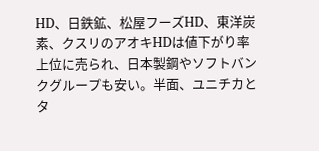HD、日鉄鉱、松屋フーズHD、東洋炭素、クスリのアオキHDは値下がり率上位に売られ、日本製鋼やソフトバンクグループも安い。半面、ユニチカとタ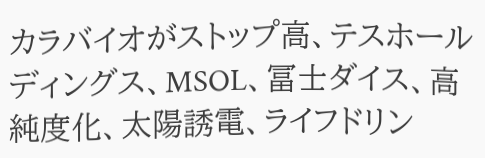カラバイオがストップ高、テスホールディングス、MSOL、冨士ダイス、高純度化、太陽誘電、ライフドリン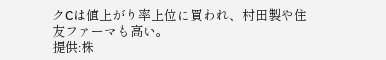クCは値上がり率上位に買われ、村田製や住友ファーマも高い。
提供:株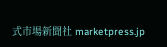式市場新聞社 marketpress.jp